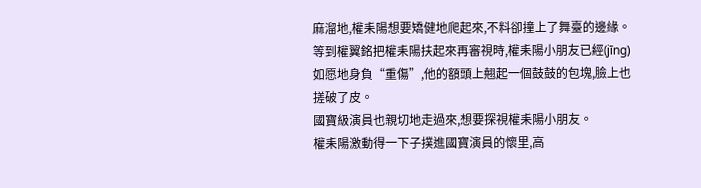麻溜地,權耒陽想要矯健地爬起來,不料卻撞上了舞臺的邊緣。
等到權翼銘把權耒陽扶起來再審視時,權耒陽小朋友已經(jīng)如愿地身負“重傷”,他的額頭上翹起一個鼓鼓的包塊,臉上也搓破了皮。
國寶級演員也親切地走過來,想要探視權耒陽小朋友。
權耒陽激動得一下子撲進國寶演員的懷里,高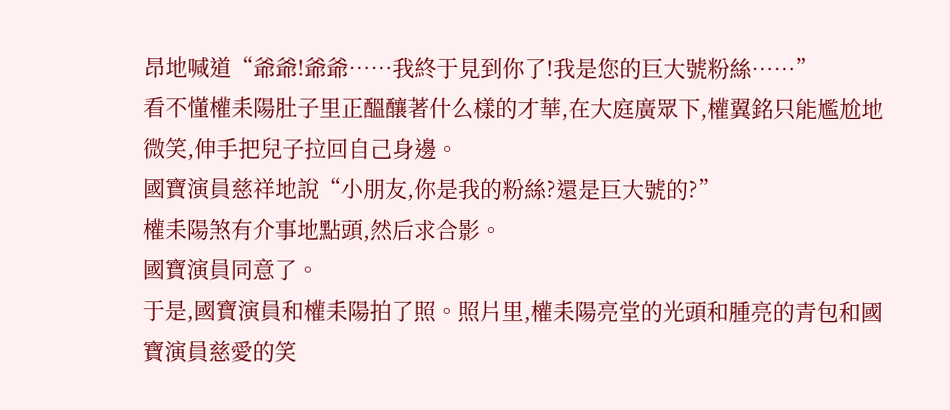昂地喊道“爺爺!爺爺……我終于見到你了!我是您的巨大號粉絲……”
看不懂權耒陽肚子里正醞釀著什么樣的才華,在大庭廣眾下,權翼銘只能尷尬地微笑,伸手把兒子拉回自己身邊。
國寶演員慈祥地說“小朋友,你是我的粉絲?還是巨大號的?”
權耒陽煞有介事地點頭,然后求合影。
國寶演員同意了。
于是,國寶演員和權耒陽拍了照。照片里,權耒陽亮堂的光頭和腫亮的青包和國寶演員慈愛的笑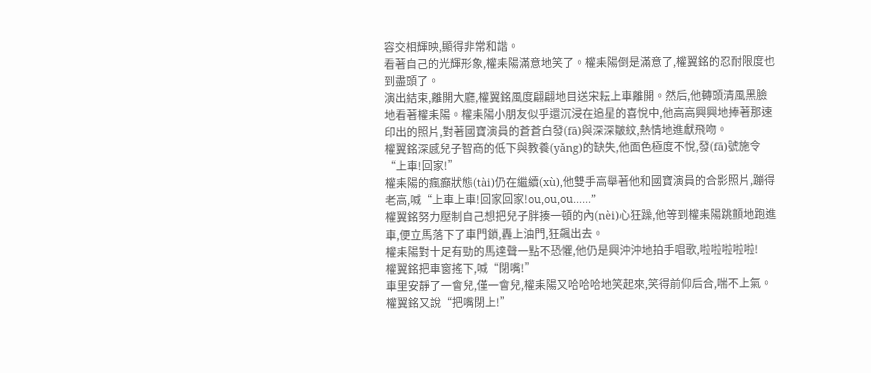容交相輝映,顯得非常和諧。
看著自己的光輝形象,權耒陽滿意地笑了。權耒陽倒是滿意了,權翼銘的忍耐限度也到盡頭了。
演出結束,離開大廳,權翼銘風度翩翩地目送宋耘上車離開。然后,他轉頭清風黑臉地看著權耒陽。權耒陽小朋友似乎還沉浸在追星的喜悅中,他高高興興地捧著那速印出的照片,對著國寶演員的蒼蒼白發(fā)與深深皺紋,熱情地進獻飛吻。
權翼銘深感兒子智商的低下與教養(yǎng)的缺失,他面色極度不悅,發(fā)號施令“上車!回家!”
權耒陽的瘋癲狀態(tài)仍在繼續(xù),他雙手高舉著他和國寶演員的合影照片,蹦得老高,喊“上車上車!回家回家!ou,ou,ou……”
權翼銘努力壓制自己想把兒子胖揍一頓的內(nèi)心狂躁,他等到權耒陽跳顫地跑進車,便立馬落下了車門鎖,轟上油門,狂飆出去。
權耒陽對十足有勁的馬達聲一點不恐懼,他仍是興沖沖地拍手唱歌,啦啦啦啦啦!
權翼銘把車窗搖下,喊“閉嘴!”
車里安靜了一會兒,僅一會兒,權耒陽又哈哈哈地笑起來,笑得前仰后合,喘不上氣。
權翼銘又說“把嘴閉上!”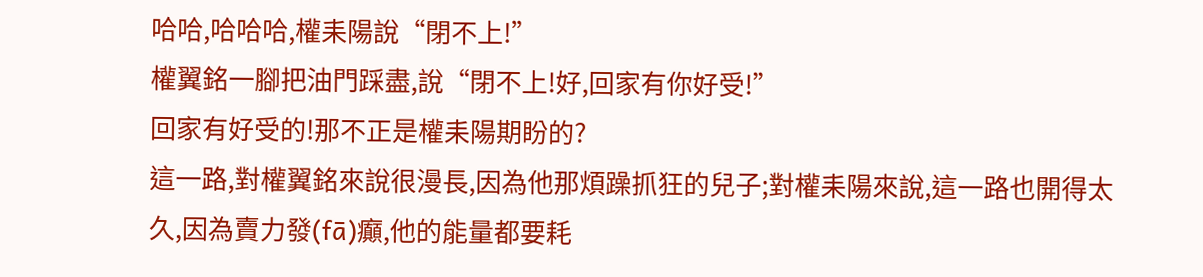哈哈,哈哈哈,權耒陽說“閉不上!”
權翼銘一腳把油門踩盡,說“閉不上!好,回家有你好受!”
回家有好受的!那不正是權耒陽期盼的?
這一路,對權翼銘來說很漫長,因為他那煩躁抓狂的兒子;對權耒陽來說,這一路也開得太久,因為賣力發(fā)癲,他的能量都要耗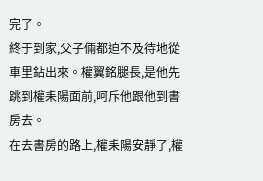完了。
終于到家,父子倆都迫不及待地從車里鉆出來。權翼銘腿長,是他先跳到權耒陽面前,呵斥他跟他到書房去。
在去書房的路上,權耒陽安靜了,權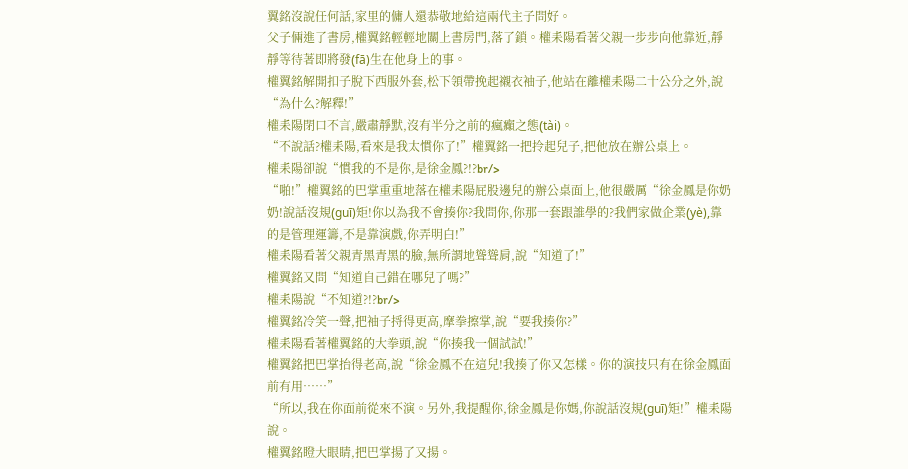翼銘沒說任何話,家里的傭人還恭敬地給這兩代主子問好。
父子倆進了書房,權翼銘輕輕地關上書房門,落了鎖。權耒陽看著父親一步步向他靠近,靜靜等待著即將發(fā)生在他身上的事。
權翼銘解開扣子脫下西服外套,松下領帶挽起襯衣袖子,他站在離權耒陽二十公分之外,說“為什么?解釋!”
權耒陽閉口不言,嚴肅靜默,沒有半分之前的瘋癲之態(tài)。
“不說話?權耒陽,看來是我太慣你了!”權翼銘一把拎起兒子,把他放在辦公桌上。
權耒陽卻說“慣我的不是你,是徐金鳳?!?br/>
“啪!”權翼銘的巴掌重重地落在權耒陽屁股邊兒的辦公桌面上,他很嚴厲“徐金鳳是你奶奶!說話沒規(guī)矩!你以為我不會揍你?我問你,你那一套跟誰學的?我們家做企業(yè),靠的是管理運籌,不是靠演戲,你弄明白!”
權耒陽看著父親青黑青黑的臉,無所謂地聳聳肩,說“知道了!”
權翼銘又問“知道自己錯在哪兒了嗎?”
權耒陽說“不知道?!?br/>
權翼銘冷笑一聲,把袖子捋得更高,摩拳擦掌,說“要我揍你?”
權耒陽看著權翼銘的大拳頭,說“你揍我一個試試!”
權翼銘把巴掌抬得老高,說“徐金鳳不在這兒!我揍了你又怎樣。你的演技只有在徐金鳳面前有用……”
“所以,我在你面前從來不演。另外,我提醒你,徐金鳳是你媽,你說話沒規(guī)矩!”權耒陽說。
權翼銘瞪大眼睛,把巴掌揚了又揚。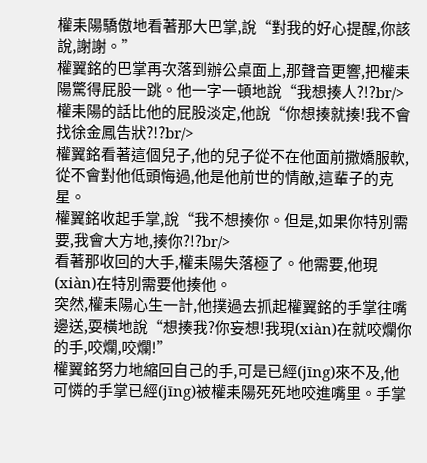權耒陽驕傲地看著那大巴掌,說“對我的好心提醒,你該說,謝謝。”
權翼銘的巴掌再次落到辦公桌面上,那聲音更響,把權耒陽驚得屁股一跳。他一字一頓地說“我想揍人?!?br/>
權耒陽的話比他的屁股淡定,他說“你想揍就揍!我不會找徐金鳳告狀?!?br/>
權翼銘看著這個兒子,他的兒子從不在他面前撒嬌服軟,從不會對他低頭悔過,他是他前世的情敵,這輩子的克星。
權翼銘收起手掌,說“我不想揍你。但是,如果你特別需要,我會大方地,揍你?!?br/>
看著那收回的大手,權耒陽失落極了。他需要,他現(xiàn)在特別需要他揍他。
突然,權耒陽心生一計,他撲過去抓起權翼銘的手掌往嘴邊送,耍橫地說“想揍我?你妄想!我現(xiàn)在就咬爛你的手,咬爛,咬爛!”
權翼銘努力地縮回自己的手,可是已經(jīng)來不及,他可憐的手掌已經(jīng)被權耒陽死死地咬進嘴里。手掌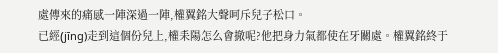處傳來的痛感一陣深過一陣,權翼銘大聲呵斥兒子松口。
已經(jīng)走到這個份兒上,權耒陽怎么會撤呢?他把身力氣都使在牙關處。權翼銘終于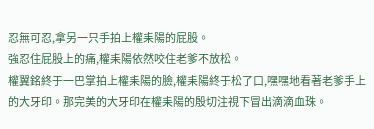忍無可忍,拿另一只手拍上權耒陽的屁股。
強忍住屁股上的痛,權耒陽依然咬住老爹不放松。
權翼銘終于一巴掌拍上權耒陽的臉,權耒陽終于松了口,嘿嘿地看著老爹手上的大牙印。那完美的大牙印在權耒陽的殷切注視下冒出滴滴血珠。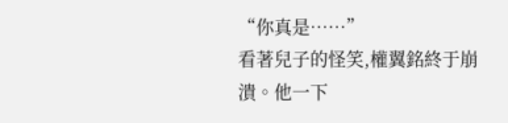“你真是……”
看著兒子的怪笑,權翼銘終于崩潰。他一下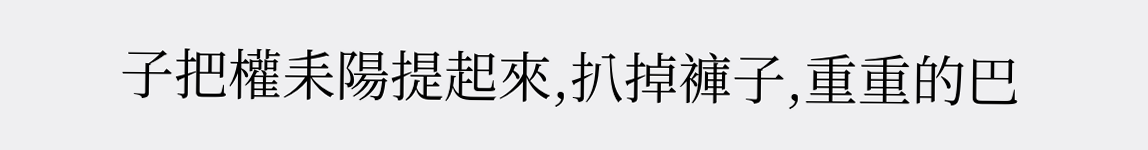子把權耒陽提起來,扒掉褲子,重重的巴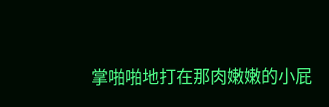掌啪啪地打在那肉嫩嫩的小屁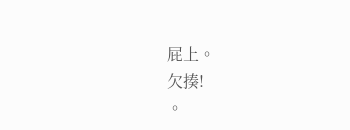屁上。
欠揍!
。